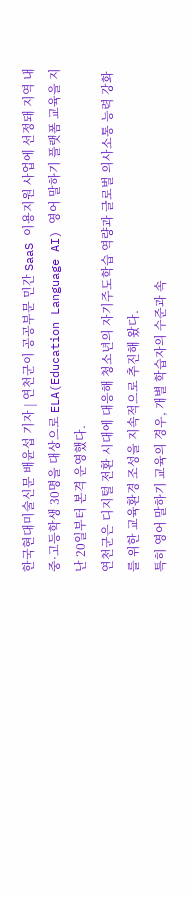한국현대미술신문 배윤섭 기자 | 연천군이 공공부문 민간 SaaS 이용지원 사업에 선정돼 지역 내 중·고등학생 30명을 대상으로 ELA(Education Language AI) 영어 말하기 플랫폼 교육을 지난 20일부터 본격 운영했다.
연천군은 디지털 전환 시대에 대응해 청소년의 자기주도학습 역량과 글로벌 의사소통 능력 강화를 위한 교육환경 조성을 지속적으로 추진해 왔다.
특히 영어 말하기 교육의 경우, 개별 학습자의 수준과 속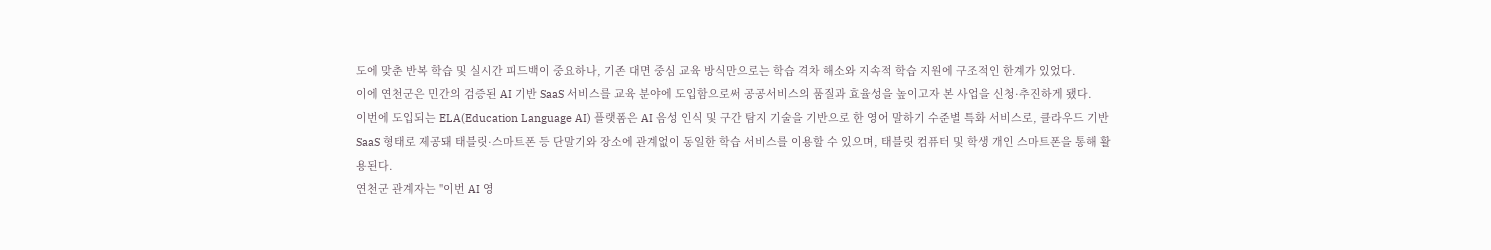도에 맞춘 반복 학습 및 실시간 피드백이 중요하나, 기존 대면 중심 교육 방식만으로는 학습 격차 해소와 지속적 학습 지원에 구조적인 한계가 있었다.
이에 연천군은 민간의 검증된 AI 기반 SaaS 서비스를 교육 분야에 도입함으로써 공공서비스의 품질과 효율성을 높이고자 본 사업을 신청·추진하게 됐다.
이번에 도입되는 ELA(Education Language AI) 플랫폼은 AI 음성 인식 및 구간 탐지 기술을 기반으로 한 영어 말하기 수준별 특화 서비스로, 클라우드 기반 SaaS 형태로 제공돼 태블릿·스마트폰 등 단말기와 장소에 관계없이 동일한 학습 서비스를 이용할 수 있으며, 태블릿 컴퓨터 및 학생 개인 스마트폰을 통해 활용된다.
연천군 관계자는 "이번 AI 영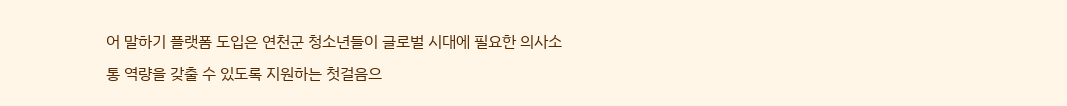어 말하기 플랫폼 도입은 연천군 청소년들이 글로벌 시대에 필요한 의사소통 역량을 갖출 수 있도록 지원하는 첫걸음으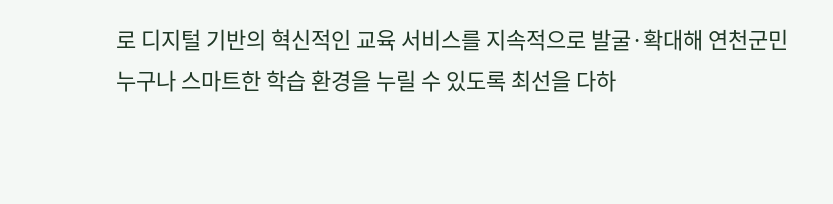로 디지털 기반의 혁신적인 교육 서비스를 지속적으로 발굴·확대해 연천군민 누구나 스마트한 학습 환경을 누릴 수 있도록 최선을 다하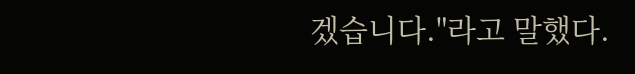겠습니다."라고 말했다.